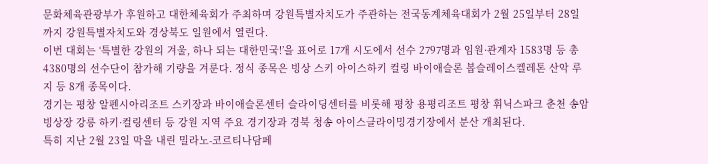문화체육관광부가 후원하고 대한체육회가 주최하며 강원특별자치도가 주관하는 전국동계체육대회가 2월 25일부터 28일까지 강원특별자치도와 경상북도 일원에서 열린다.
이번 대회는 ‘특별한 강원의 겨울, 하나 되는 대한민국!’을 표어로 17개 시도에서 선수 2797명과 임원·관계자 1583명 등 총 4380명의 선수단이 참가해 기량을 겨룬다. 정식 종목은 빙상 스키 아이스하키 컬링 바이애슬론 봅슬레이스켈레톤 산악 루지 등 8개 종목이다.
경기는 평창 알펜시아리조트 스키장과 바이애슬론센터 슬라이딩센터를 비롯해 평창 용평리조트 평창 휘닉스파크 춘천 송암빙상장 강릉 하키·컬링센터 등 강원 지역 주요 경기장과 경북 청송 아이스클라이밍경기장에서 분산 개최된다.
특히 지난 2월 23일 막을 내린 밀라노-코르티나담페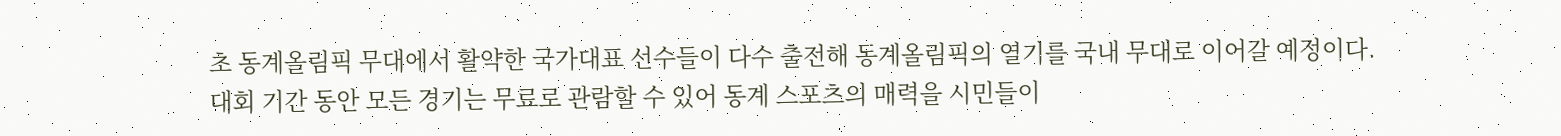초 동계올림픽 무대에서 활약한 국가대표 선수들이 다수 출전해 동계올림픽의 열기를 국내 무대로 이어갈 예정이다.
대회 기간 동안 모든 경기는 무료로 관람할 수 있어 동계 스포츠의 매력을 시민들이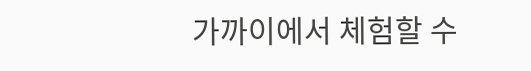가까이에서 체험할 수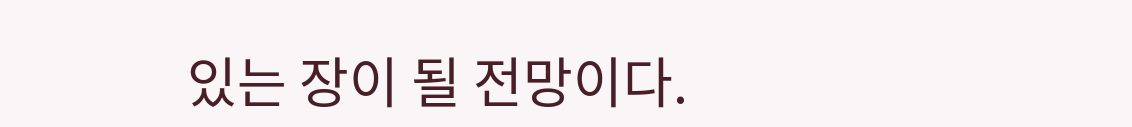있는 장이 될 전망이다.